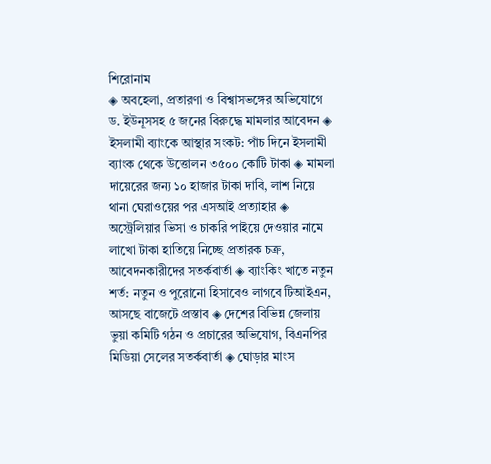শিরোনাম
◈ অবহেলা, প্রতারণা ও বিশ্বাসভঙ্গের অভিযোগে ড. ইউনূসসহ ৫ জনের বিরুদ্ধে মামলার আবেদন ◈ ইসলামী ব্যাংকে আস্থার সংকট: পাঁচ দিনে ইসলামী ব্যাংক থেকে উত্তোলন ৩৫০০ কোটি টাকা ◈ মামলা দায়েরের জন্য ১০ হাজার টাকা দাবি, লাশ নিয়ে থানা ঘেরাওয়ের পর এসআই প্রত্যাহার ◈ অস্ট্রেলিয়ার ভিসা ও চাকরি পাইয়ে দেওয়ার নামে লাখো টাকা হাতিয়ে নিচ্ছে প্রতারক চক্র, আবেদনকারীদের সতর্কবার্তা ◈ ব্যাংকিং খাতে নতুন শর্ত: নতুন ও পুরোনো হিসাবেও লাগবে টিআইএন, আসছে বাজেটে প্রস্তাব ◈ দেশের বিভিন্ন জেলায় ভুয়া কমিটি গঠন ও প্রচারের অভিযোগ, বিএনপির মিডিয়া সেলের সতর্কবার্তা ◈ ঘোড়ার মাংস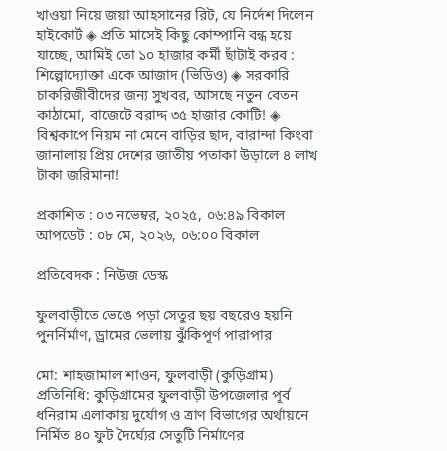খাওয়া নিয়ে জয়া আহসানের রিট, যে নির্দেশ দিলেন হাইকোর্ট ◈ প্রতি মাসেই কিছু কোম্পানি বন্ধ হয়ে যাচ্ছে, আমিই তো ১০ হাজার কর্মী ছাঁটাই করব : শিল্পোদ্যোক্তা একে আজাদ (ভিডিও) ◈ সরকারি চাকরিজীবীদের জন্য সুখবর, আসছে নতুন বেতন কাঠামো, বাজেটে বরাদ্দ ৩৫ হাজার কোটি! ◈ বিশ্বকাপে নিয়ম না মেনে বাড়ির ছাদ, বারান্দা কিংবা জানালায় প্রিয় দেশের জাতীয় পতাকা উড়ালে ৪ লাখ টাকা জরিমানা!

প্রকাশিত : ০৩ নভেম্বর, ২০২৫, ০৬:৪৯ বিকাল
আপডেট : ০৮ মে, ২০২৬, ০৬:০০ বিকাল

প্রতিবেদক : নিউজ ডেস্ক

ফুলবাড়ীতে ভেঙে পড়া সেতুর ছয় বছরেও হয়নি পুনর্নির্মাণ, ড্রামের ভেলায় ঝুঁকিপূর্ণ পারাপার

মো: শাহজামাল শাওন, ফুলবাড়ী (কুড়িগ্রাম) প্রতিনিধি: কুড়িগ্রামের ফুলবাড়ী উপজেলার পূর্ব ধনিরাম এলাকায় দুর্যোগ ও ত্রাণ বিভাগের অর্থায়নে নির্মিত ৪০ ফুট দৈর্ঘ্যের সেতুটি নির্মাণের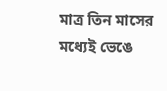মাত্র তিন মাসের মধ্যেই ভেঙে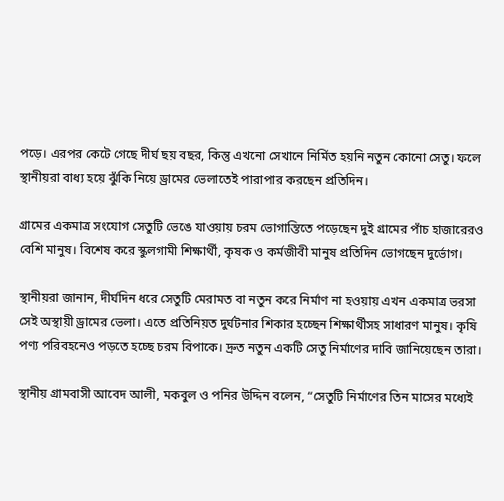পড়ে। এরপর কেটে গেছে দীর্ঘ ছয় বছর, কিন্তু এখনো সেখানে নির্মিত হয়নি নতুন কোনো সেতু। ফলে স্থানীয়রা বাধ্য হয়ে ঝুঁকি নিয়ে ড্রামের ভেলাতেই পারাপার করছেন প্রতিদিন।

গ্রামের একমাত্র সংযোগ সেতুটি ভেঙে যাওয়ায় চরম ভোগান্তিতে পড়েছেন দুই গ্রামের পাঁচ হাজারেরও বেশি মানুষ। বিশেষ করে স্কুলগামী শিক্ষার্থী, কৃষক ও কর্মজীবী মানুষ প্রতিদিন ভোগছেন দুর্ভোগ।

স্থানীয়রা জানান, দীর্ঘদিন ধরে সেতুটি মেরামত বা নতুন করে নির্মাণ না হওয়ায় এখন একমাত্র ভরসা সেই অস্থায়ী ড্রামের ভেলা। এতে প্রতিনিয়ত দুর্ঘটনার শিকার হচ্ছেন শিক্ষার্থীসহ সাধারণ মানুষ। কৃষি পণ্য পরিবহনেও পড়তে হচ্ছে চরম বিপাকে। দ্রুত নতুন একটি সেতু নির্মাণের দাবি জানিয়েছেন তারা।

স্থানীয় গ্রামবাসী আবেদ আলী, মকবুল ও পনির উদ্দিন বলেন, “সেতুটি নির্মাণের তিন মাসের মধ্যেই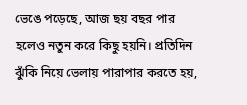ভেঙে পড়েছে, আজ ছয় বছর পার হলেও নতুন করে কিছু হয়নি। প্রতিদিন ঝুঁকি নিয়ে ভেলায় পারাপার করতে হয়,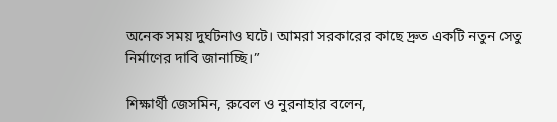অনেক সময় দুর্ঘটনাও ঘটে। আমরা সরকারের কাছে দ্রুত একটি নতুন সেতু নির্মাণের দাবি জানাচ্ছি।”

শিক্ষার্থী জেসমিন, রুবেল ও নুরনাহার বলেন,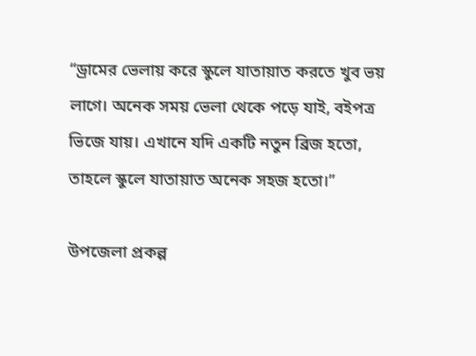“ড্রামের ভেলায় করে স্কুলে যাতায়াত করতে খুব ভয় লাগে। অনেক সময় ভেলা থেকে পড়ে যাই, বইপত্র ভিজে যায়। এখানে যদি একটি নতুন ব্রিজ হতো, তাহলে স্কুলে যাতায়াত অনেক সহজ হতো।”

উপজেলা প্রকল্প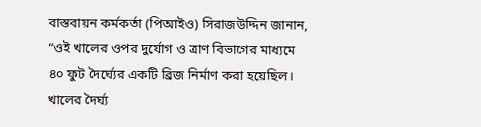বাস্তবায়ন কর্মকর্তা (পিআইও) সিরাজউদ্দিন জানান, “ওই খালের ওপর দুর্যোগ ও ত্রাণ বিভাগের মাধ্যমে ৪০ ফুট দৈর্ঘ্যের একটি ব্রিজ নির্মাণ করা হয়েছিল। খালের দৈর্ঘ্য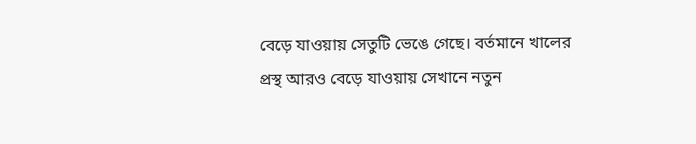বেড়ে যাওয়ায় সেতুটি ভেঙে গেছে। বর্তমানে খালের প্রস্থ আরও বেড়ে যাওয়ায় সেখানে নতুন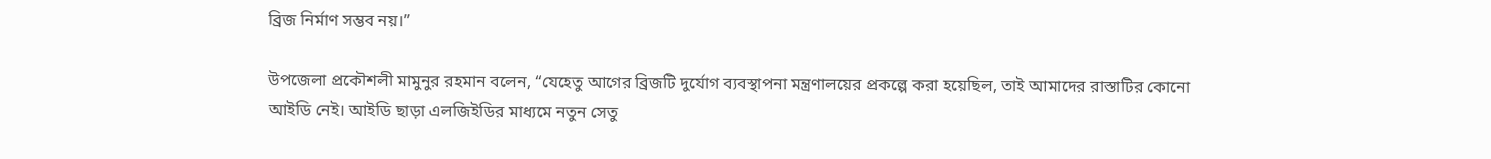ব্রিজ নির্মাণ সম্ভব নয়।”

উপজেলা প্রকৌশলী মামুনুর রহমান বলেন, “যেহেতু আগের ব্রিজটি দুর্যোগ ব্যবস্থাপনা মন্ত্রণালয়ের প্রকল্পে করা হয়েছিল, তাই আমাদের রাস্তাটির কোনো আইডি নেই। আইডি ছাড়া এলজিইডির মাধ্যমে নতুন সেতু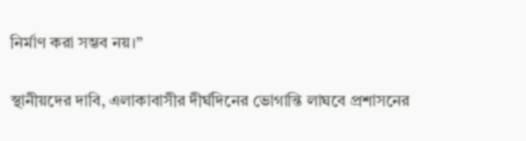নির্মাণ করা সম্ভব নয়।”

স্থানীয়দের দাবি, এলাকাবাসীর দীর্ঘদিনের ভোগান্তি লাঘবে প্রশাসনের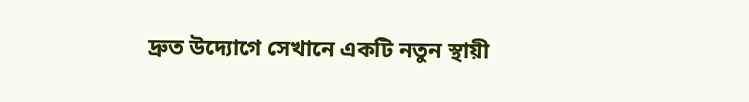দ্রুত উদ্যোগে সেখানে একটি নতুন স্থায়ী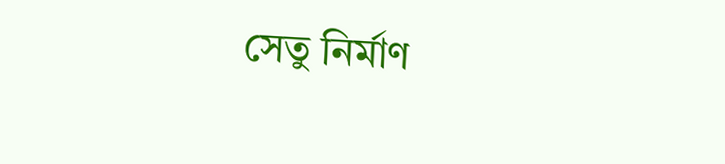সেতু নির্মাণ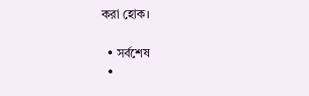করা হোক।

  • সর্বশেষ
  •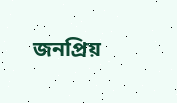জনপ্রিয়